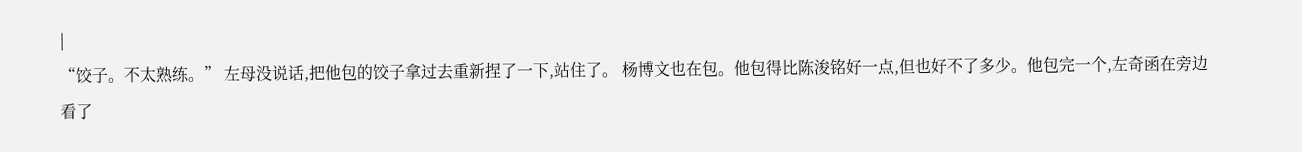|
“饺子。不太熟练。” 左母没说话,把他包的饺子拿过去重新捏了一下,站住了。 杨博文也在包。他包得比陈浚铭好一点,但也好不了多少。他包完一个,左奇函在旁边看了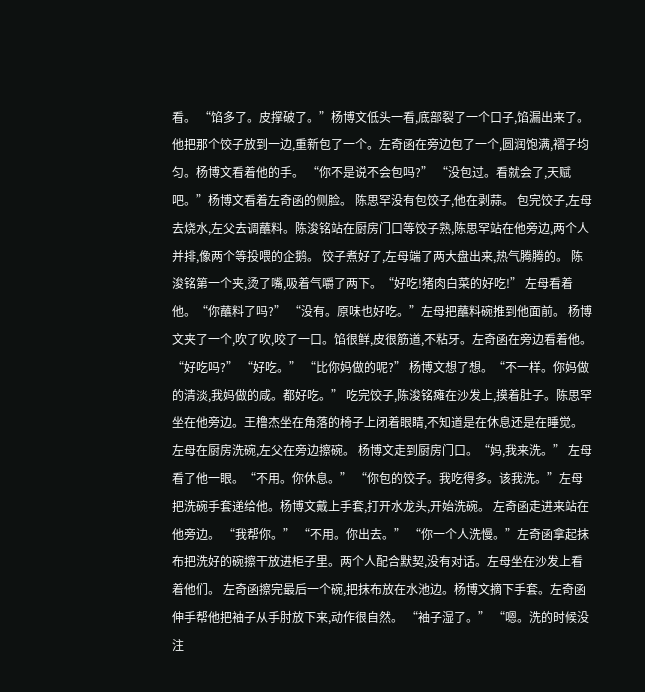看。 “馅多了。皮撑破了。”杨博文低头一看,底部裂了一个口子,馅漏出来了。他把那个饺子放到一边,重新包了一个。左奇函在旁边包了一个,圆润饱满,褶子均匀。杨博文看着他的手。 “你不是说不会包吗?” “没包过。看就会了,天赋吧。”杨博文看着左奇函的侧脸。 陈思罕没有包饺子,他在剥蒜。 包完饺子,左母去烧水,左父去调蘸料。陈浚铭站在厨房门口等饺子熟,陈思罕站在他旁边,两个人并排,像两个等投喂的企鹅。 饺子煮好了,左母端了两大盘出来,热气腾腾的。 陈浚铭第一个夹,烫了嘴,吸着气嚼了两下。“好吃!猪肉白菜的好吃!” 左母看着他。“你蘸料了吗?” “没有。原味也好吃。”左母把蘸料碗推到他面前。 杨博文夹了一个,吹了吹,咬了一口。馅很鲜,皮很筋道,不粘牙。左奇函在旁边看着他。 “好吃吗?” “好吃。” “比你妈做的呢?” 杨博文想了想。“不一样。你妈做的清淡,我妈做的咸。都好吃。” 吃完饺子,陈浚铭瘫在沙发上,摸着肚子。陈思罕坐在他旁边。王橹杰坐在角落的椅子上闭着眼睛,不知道是在休息还是在睡觉。左母在厨房洗碗,左父在旁边擦碗。 杨博文走到厨房门口。“妈,我来洗。” 左母看了他一眼。“不用。你休息。” “你包的饺子。我吃得多。该我洗。”左母把洗碗手套递给他。杨博文戴上手套,打开水龙头,开始洗碗。 左奇函走进来站在他旁边。 “我帮你。” “不用。你出去。” “你一个人洗慢。”左奇函拿起抹布把洗好的碗擦干放进柜子里。两个人配合默契,没有对话。左母坐在沙发上看着他们。 左奇函擦完最后一个碗,把抹布放在水池边。杨博文摘下手套。左奇函伸手帮他把袖子从手肘放下来,动作很自然。 “袖子湿了。” “嗯。洗的时候没注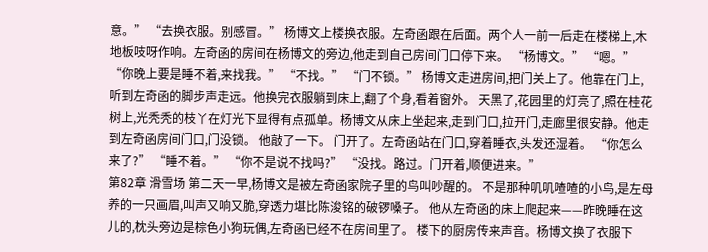意。” “去换衣服。别感冒。” 杨博文上楼换衣服。左奇函跟在后面。两个人一前一后走在楼梯上,木地板吱呀作响。左奇函的房间在杨博文的旁边,他走到自己房间门口停下来。 “杨博文。” “嗯。” “你晚上要是睡不着,来找我。” “不找。” “门不锁。” 杨博文走进房间,把门关上了。他靠在门上,听到左奇函的脚步声走远。他换完衣服躺到床上,翻了个身,看着窗外。 天黑了,花园里的灯亮了,照在桂花树上,光秃秃的枝丫在灯光下显得有点孤单。杨博文从床上坐起来,走到门口,拉开门,走廊里很安静。他走到左奇函房间门口,门没锁。 他敲了一下。 门开了。左奇函站在门口,穿着睡衣,头发还湿着。 “你怎么来了?” “睡不着。” “你不是说不找吗?” “没找。路过。门开着,顺便进来。”
第82章 滑雪场 第二天一早,杨博文是被左奇函家院子里的鸟叫吵醒的。 不是那种叽叽喳喳的小鸟,是左母养的一只画眉,叫声又响又脆,穿透力堪比陈浚铭的破锣嗓子。 他从左奇函的床上爬起来——昨晚睡在这儿的,枕头旁边是棕色小狗玩偶,左奇函已经不在房间里了。 楼下的厨房传来声音。杨博文换了衣服下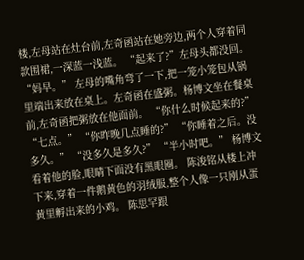楼,左母站在灶台前,左奇函站在她旁边,两个人穿着同款围裙,一深蓝一浅蓝。 “起来了?”左母头都没回。 “妈早。” 左母的嘴角弯了一下,把一笼小笼包从锅里端出来放在桌上。左奇函在盛粥。杨博文坐在餐桌前,左奇函把粥放在他面前。 “你什么时候起来的?” “七点。” “你昨晚几点睡的?” “你睡着之后。没多久。” “没多久是多久?” “半小时吧。” 杨博文看着他的脸,眼睛下面没有黑眼圈。 陈浚铭从楼上冲下来,穿着一件鹅黄色的羽绒服,整个人像一只刚从蛋黄里孵出来的小鸡。 陈思罕跟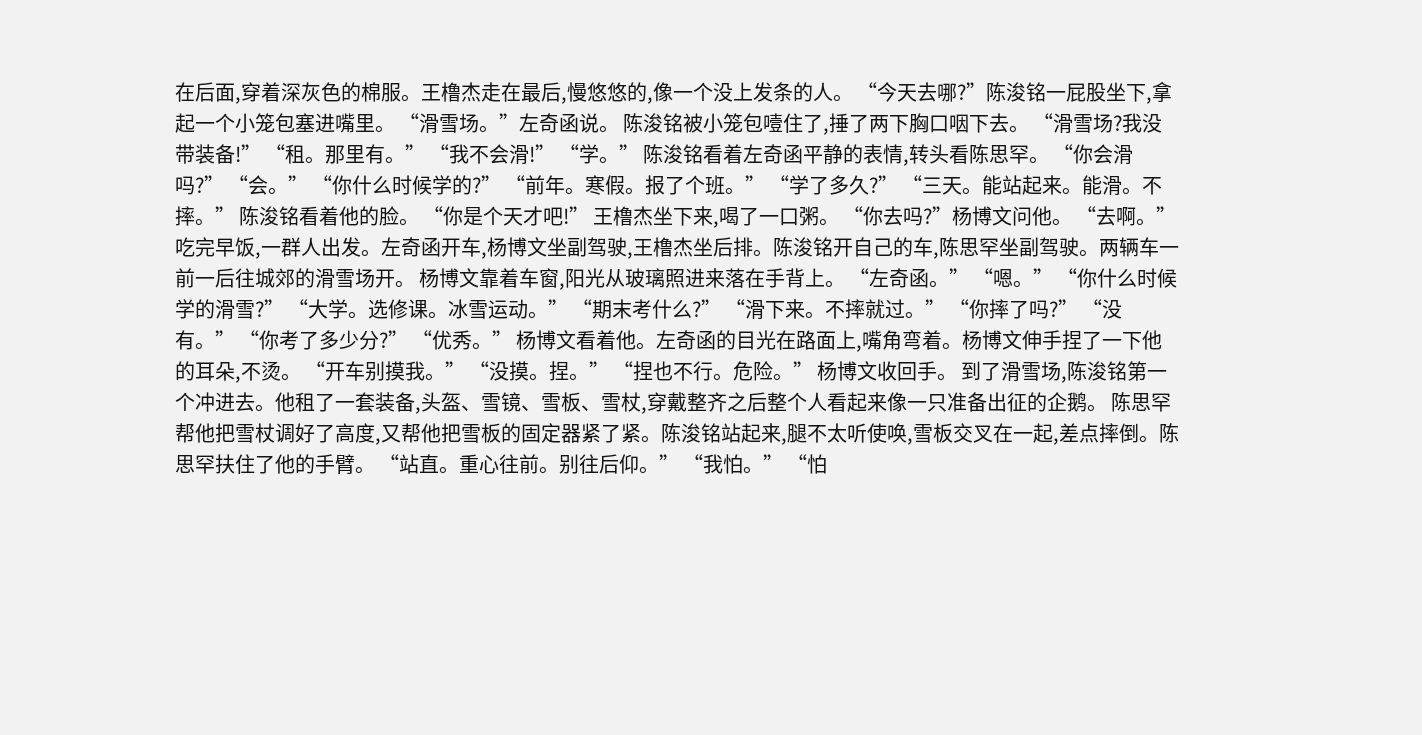在后面,穿着深灰色的棉服。王橹杰走在最后,慢悠悠的,像一个没上发条的人。 “今天去哪?”陈浚铭一屁股坐下,拿起一个小笼包塞进嘴里。 “滑雪场。”左奇函说。 陈浚铭被小笼包噎住了,捶了两下胸口咽下去。 “滑雪场?我没带装备!” “租。那里有。” “我不会滑!” “学。” 陈浚铭看着左奇函平静的表情,转头看陈思罕。 “你会滑吗?” “会。” “你什么时候学的?” “前年。寒假。报了个班。” “学了多久?” “三天。能站起来。能滑。不摔。” 陈浚铭看着他的脸。 “你是个天才吧!” 王橹杰坐下来,喝了一口粥。 “你去吗?”杨博文问他。 “去啊。” 吃完早饭,一群人出发。左奇函开车,杨博文坐副驾驶,王橹杰坐后排。陈浚铭开自己的车,陈思罕坐副驾驶。两辆车一前一后往城郊的滑雪场开。 杨博文靠着车窗,阳光从玻璃照进来落在手背上。 “左奇函。” “嗯。” “你什么时候学的滑雪?” “大学。选修课。冰雪运动。” “期末考什么?” “滑下来。不摔就过。” “你摔了吗?” “没有。” “你考了多少分?” “优秀。” 杨博文看着他。左奇函的目光在路面上,嘴角弯着。杨博文伸手捏了一下他的耳朵,不烫。 “开车别摸我。” “没摸。捏。” “捏也不行。危险。” 杨博文收回手。 到了滑雪场,陈浚铭第一个冲进去。他租了一套装备,头盔、雪镜、雪板、雪杖,穿戴整齐之后整个人看起来像一只准备出征的企鹅。 陈思罕帮他把雪杖调好了高度,又帮他把雪板的固定器紧了紧。陈浚铭站起来,腿不太听使唤,雪板交叉在一起,差点摔倒。陈思罕扶住了他的手臂。 “站直。重心往前。别往后仰。” “我怕。” “怕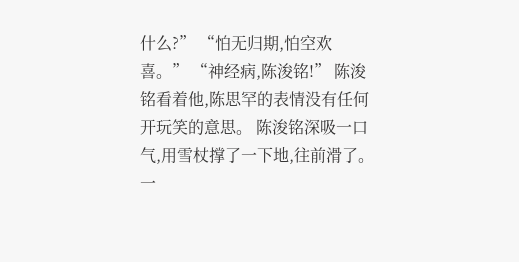什么?” “怕无归期,怕空欢喜。” “神经病,陈浚铭!” 陈浚铭看着他,陈思罕的表情没有任何开玩笑的意思。 陈浚铭深吸一口气,用雪杖撑了一下地,往前滑了。一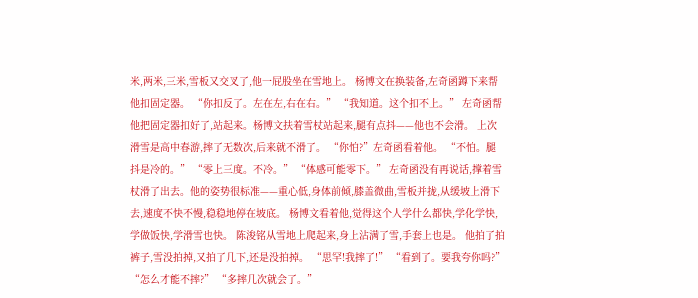米,两米,三米,雪板又交叉了,他一屁股坐在雪地上。 杨博文在换装备,左奇函蹲下来帮他扣固定器。 “你扣反了。左在左,右在右。” “我知道。这个扣不上。” 左奇函帮他把固定器扣好了,站起来。杨博文扶着雪杖站起来,腿有点抖——他也不会滑。 上次滑雪是高中春游,摔了无数次,后来就不滑了。 “你怕?”左奇函看着他。 “不怕。腿抖是冷的。” “零上三度。不冷。” “体感可能零下。” 左奇函没有再说话,撑着雪杖滑了出去。他的姿势很标准——重心低,身体前倾,膝盖微曲,雪板并拢,从缓坡上滑下去,速度不快不慢,稳稳地停在坡底。 杨博文看着他,觉得这个人学什么都快,学化学快,学做饭快,学滑雪也快。 陈浚铭从雪地上爬起来,身上沾满了雪,手套上也是。 他拍了拍裤子,雪没拍掉,又拍了几下,还是没拍掉。 “思罕!我摔了!” “看到了。要我夸你吗?” “怎么才能不摔?” “多摔几次就会了。”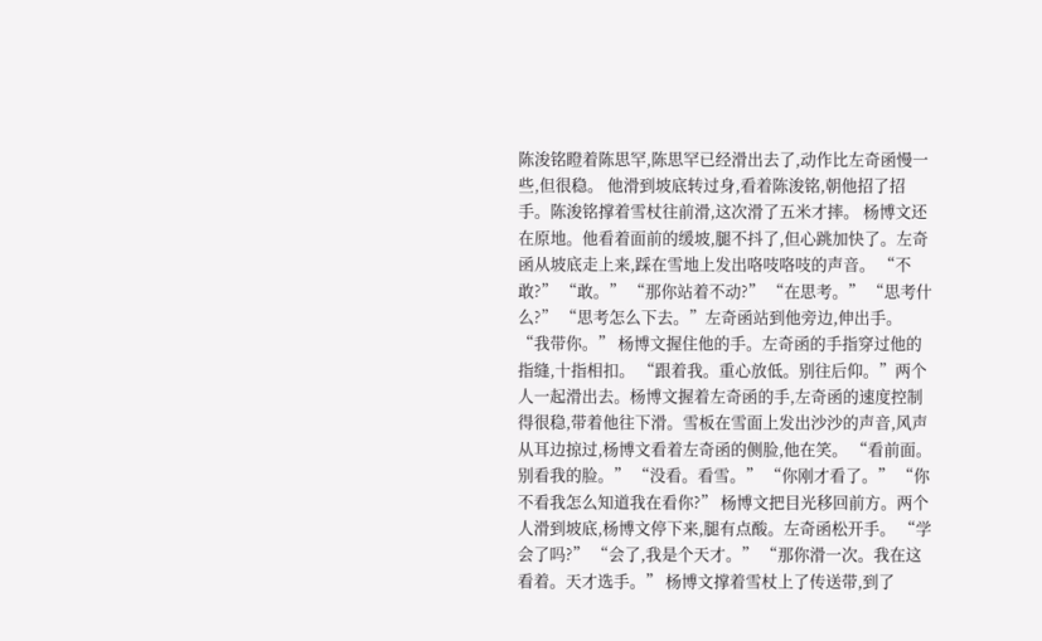陈浚铭瞪着陈思罕,陈思罕已经滑出去了,动作比左奇函慢一些,但很稳。 他滑到坡底转过身,看着陈浚铭,朝他招了招手。陈浚铭撑着雪杖往前滑,这次滑了五米才摔。 杨博文还在原地。他看着面前的缓坡,腿不抖了,但心跳加快了。左奇函从坡底走上来,踩在雪地上发出咯吱咯吱的声音。 “不敢?” “敢。” “那你站着不动?” “在思考。” “思考什么?” “思考怎么下去。”左奇函站到他旁边,伸出手。 “我带你。” 杨博文握住他的手。左奇函的手指穿过他的指缝,十指相扣。 “跟着我。重心放低。别往后仰。”两个人一起滑出去。杨博文握着左奇函的手,左奇函的速度控制得很稳,带着他往下滑。雪板在雪面上发出沙沙的声音,风声从耳边掠过,杨博文看着左奇函的侧脸,他在笑。 “看前面。别看我的脸。” “没看。看雪。” “你刚才看了。” “你不看我怎么知道我在看你?” 杨博文把目光移回前方。两个人滑到坡底,杨博文停下来,腿有点酸。左奇函松开手。 “学会了吗?” “会了,我是个天才。” “那你滑一次。我在这看着。天才选手。” 杨博文撑着雪杖上了传送带,到了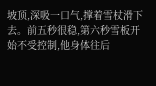坡顶,深吸一口气,撑着雪杖滑下去。前五秒很稳,第六秒雪板开始不受控制,他身体往后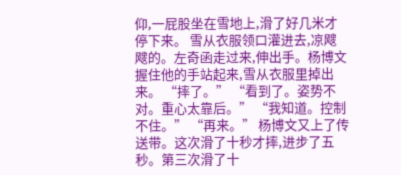仰,一屁股坐在雪地上,滑了好几米才停下来。 雪从衣服领口灌进去,凉飕飕的。左奇函走过来,伸出手。杨博文握住他的手站起来,雪从衣服里掉出来。 “摔了。” “看到了。姿势不对。重心太靠后。” “我知道。控制不住。” “再来。” 杨博文又上了传送带。这次滑了十秒才摔,进步了五秒。第三次滑了十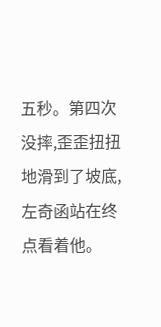五秒。第四次没摔,歪歪扭扭地滑到了坡底,左奇函站在终点看着他。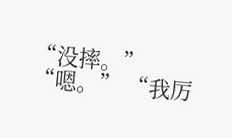“没摔。” “嗯。” “我厉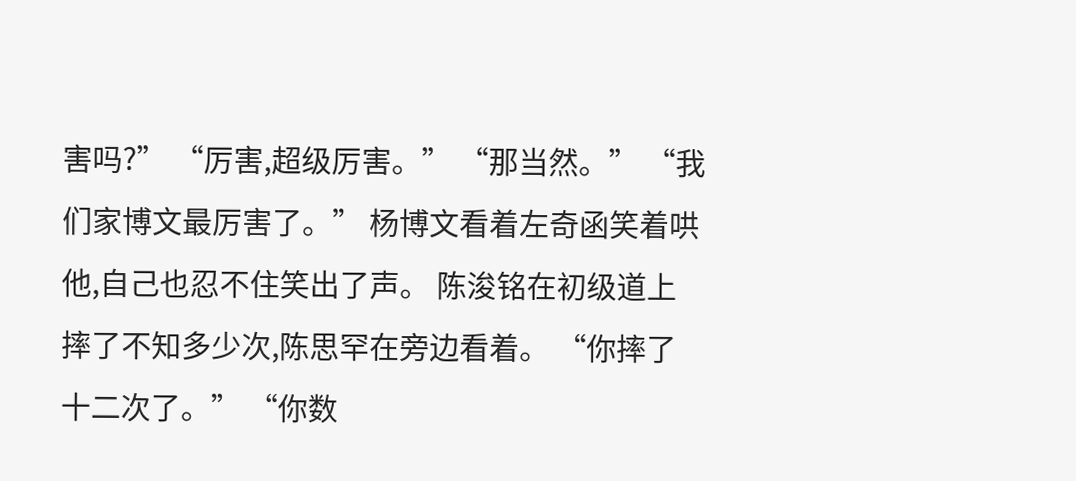害吗?” “厉害,超级厉害。” “那当然。” “我们家博文最厉害了。” 杨博文看着左奇函笑着哄他,自己也忍不住笑出了声。 陈浚铭在初级道上摔了不知多少次,陈思罕在旁边看着。 “你摔了十二次了。” “你数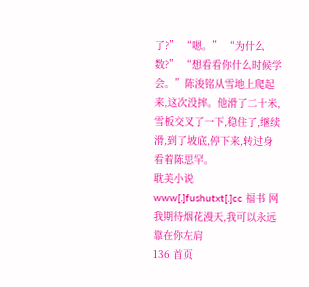了?” “嗯。” “为什么数?” “想看看你什么时候学会。”陈浚铭从雪地上爬起来,这次没摔。他滑了二十米,雪板交叉了一下,稳住了,继续滑,到了坡底,停下来,转过身看着陈思罕。
耽美小说 www[.]fushutxt[.]cc 福书 网
我期待烟花漫天,我可以永远靠在你左肩
136 首页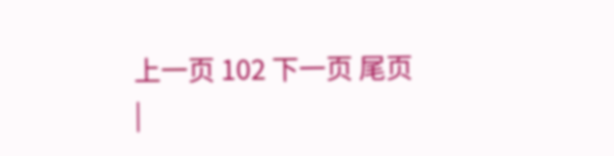上一页 102 下一页 尾页
|